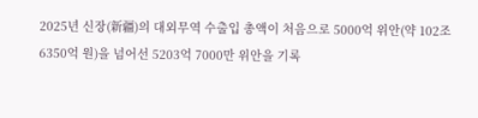2025년 신장(新疆)의 대외무역 수출입 총액이 처음으로 5000억 위안(약 102조 6350억 원)을 넘어선 5203억 7000만 위안을 기록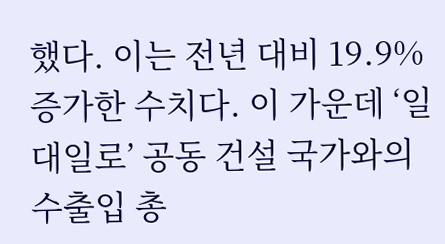했다. 이는 전년 대비 19.9% 증가한 수치다. 이 가운데 ‘일대일로’ 공동 건설 국가와의 수출입 총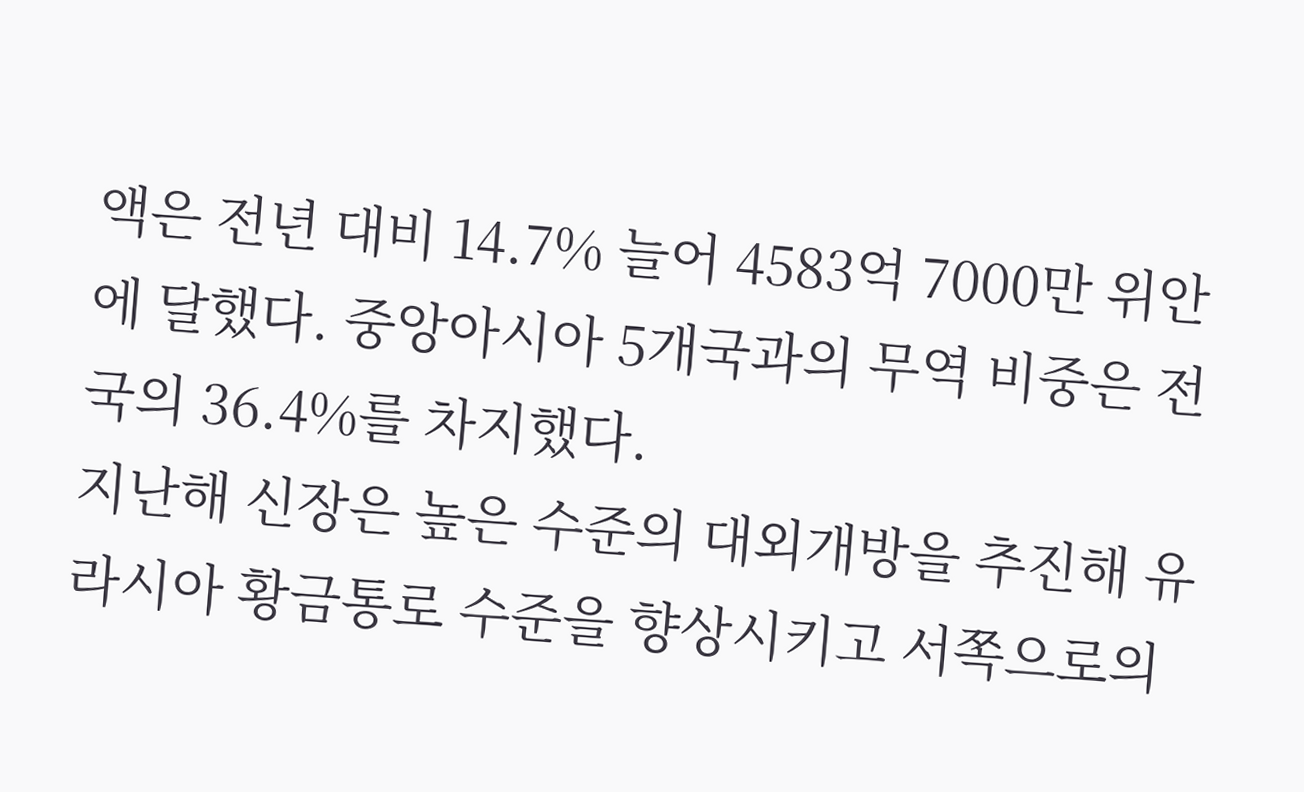액은 전년 대비 14.7% 늘어 4583억 7000만 위안에 달했다. 중앙아시아 5개국과의 무역 비중은 전국의 36.4%를 차지했다.
지난해 신장은 높은 수준의 대외개방을 추진해 유라시아 황금통로 수준을 향상시키고 서쪽으로의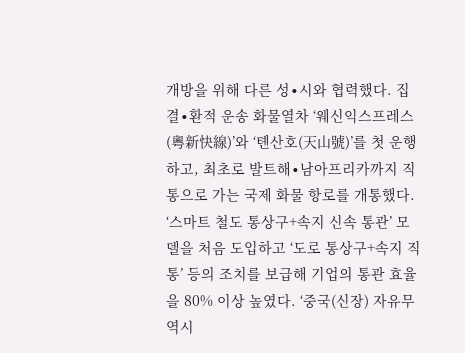개방을 위해 다른 성∙시와 협력했다. 집결∙환적 운송 화물열차 ‘웨신익스프레스(粵新快線)’와 ‘톈산호(天山號)’를 첫 운행하고, 최초로 발트해∙남아프리카까지 직통으로 가는 국제 화물 항로를 개통했다. ‘스마트 철도 통상구+속지 신속 통관’ 모델을 처음 도입하고 ‘도로 통상구+속지 직통’ 등의 조치를 보급해 기업의 통관 효율을 80% 이상 높였다. ‘중국(신장) 자유무역시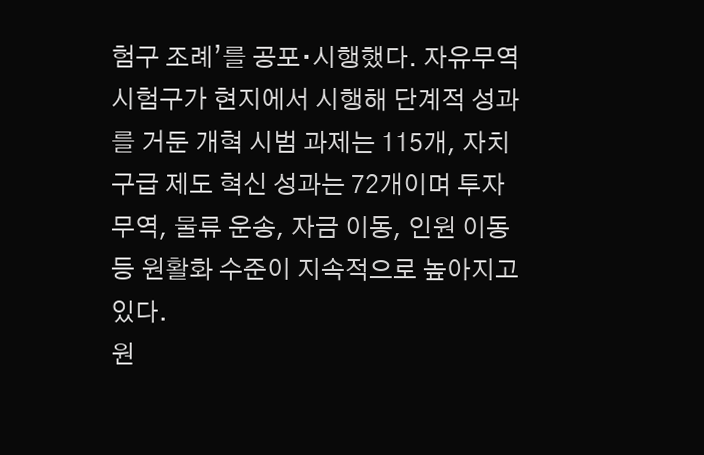험구 조례’를 공포∙시행했다. 자유무역시험구가 현지에서 시행해 단계적 성과를 거둔 개혁 시범 과제는 115개, 자치구급 제도 혁신 성과는 72개이며 투자 무역, 물류 운송, 자금 이동, 인원 이동 등 원활화 수준이 지속적으로 높아지고 있다.
원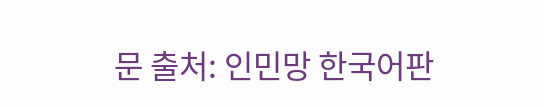문 출처: 인민망 한국어판